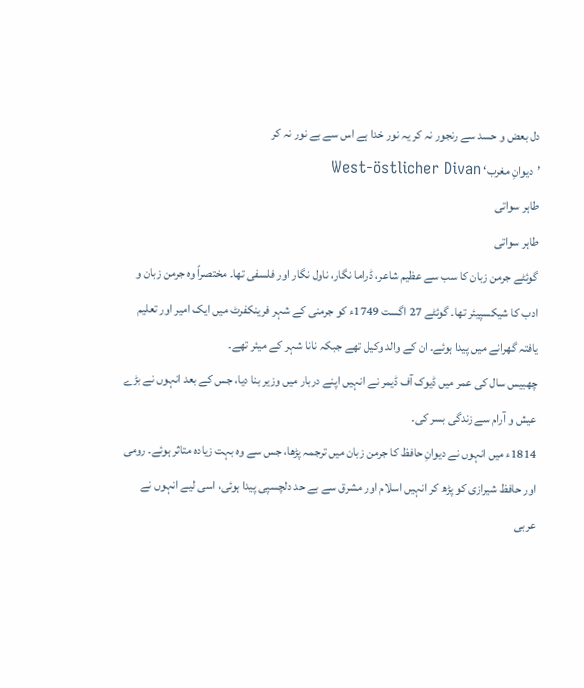دل بعض و حسد سے رنجور نہ کر یہ نور خدا ہے اس سے بے نور نہ کر
’دیوانِ مغرب‘ West-östlicher Divan
طاہر سواتی
طاہر سواتی
گوئٹے جرمن زبان کا سب سے عظیم شاعر، ڈراما نگار، ناول نگار اور فلسفی تھا۔ مختصراً وہ جرمن زبان و ادب کا شیکسپیئر تھا۔ گوئٹے 27 اگست 1749ء کو جرمنی کے شہر فرینکفرٹ میں ایک امیر اور تعلیم یافتہ گھرانے میں پیدا ہوئے۔ ان کے والد وکیل تھے جبکہ نانا شہر کے میئر تھے۔
چھبیس سال کی عمر میں ڈیوک آف ڈیمر نے انہیں اپنے دربار میں وزیر بنا دیا، جس کے بعد انہوں نے بڑے عیش و آرام سے زندگی بسر کی۔
1814ء میں انہوں نے دیوانِ حافظ کا جرمن زبان میں ترجمہ پڑھا، جس سے وہ بہت زیادہ متاثر ہوئے۔ رومی اور حافظ شیرازی کو پڑھ کر انہیں اسلام اور مشرق سے بے حد دلچسپی پیدا ہوئی، اسی لیے انہوں نے عربی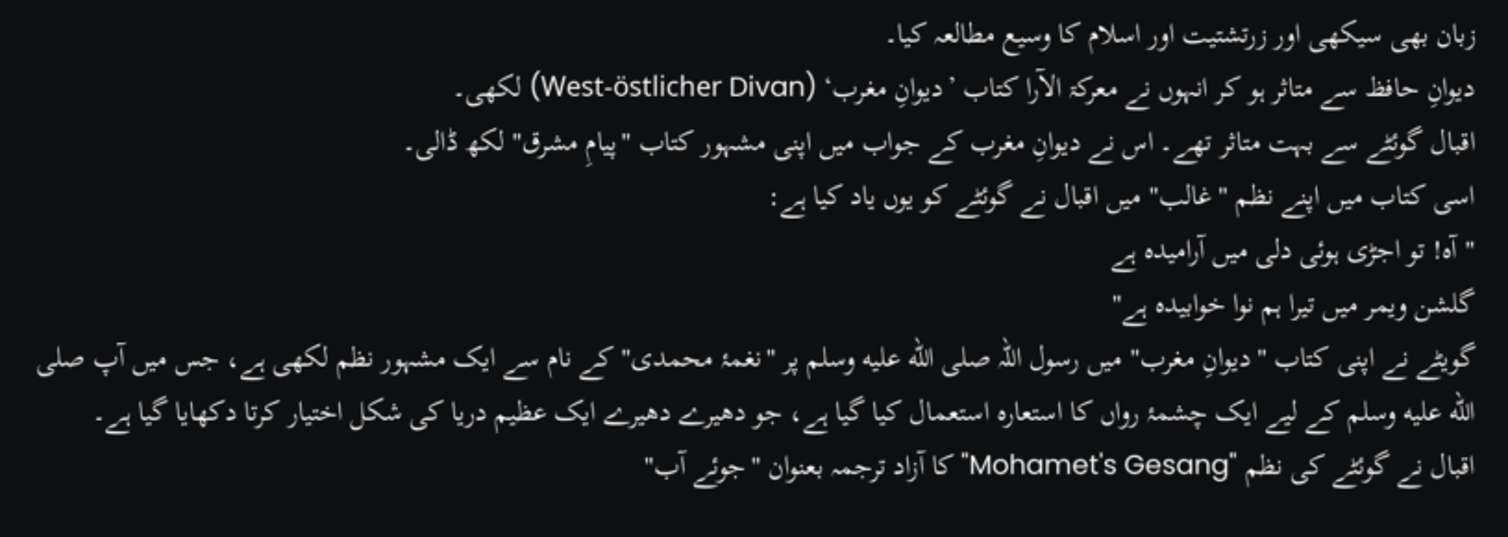زبان بھی سیکھی اور زرتشتیت اور اسلام کا وسیع مطالعہ کیا۔
دیوانِ حافظ سے متاثر ہو کر انہوں نے معرکۃ الآرا کتاب ’دیوانِ مغرب‘ (West-östlicher Divan) لکھی۔
اقبال گوئٹے سے بہت متاثر تھے۔ اس نے دیوانِ مغرب کے جواب میں اپنی مشہور کتاب "پیامِ مشرق" لکھ ڈالی۔
اسی کتاب میں اپنے نظم "غالب" میں اقبال نے گوئٹے کو یوں یاد کیا ہے:
"آہ! تو اجڑی ہوئی دلی میں آرامیدہ ہے
گلشن ویمر میں تیرا ہم نوا خوابیدہ ہے"
گویٹے نے اپنی کتاب "دیوانِ مغرب" میں رسول اللہ صلى الله عليه وسلم پر "نغمۂ محمدی" کے نام سے ایک مشہور نظم لکھی ہے، جس میں آپ صلى الله عليه وسلم کے لیے ایک چشمۂ رواں کا استعارہ استعمال کیا گیا ہے، جو دھیرے دھیرے ایک عظیم دریا کی شکل اختیار کرتا دکھایا گیا ہے۔
اقبال نے گوئٹے کی نظم "Mohamet's Gesang" کا آزاد ترجمہ بعنوان "جوئے آب"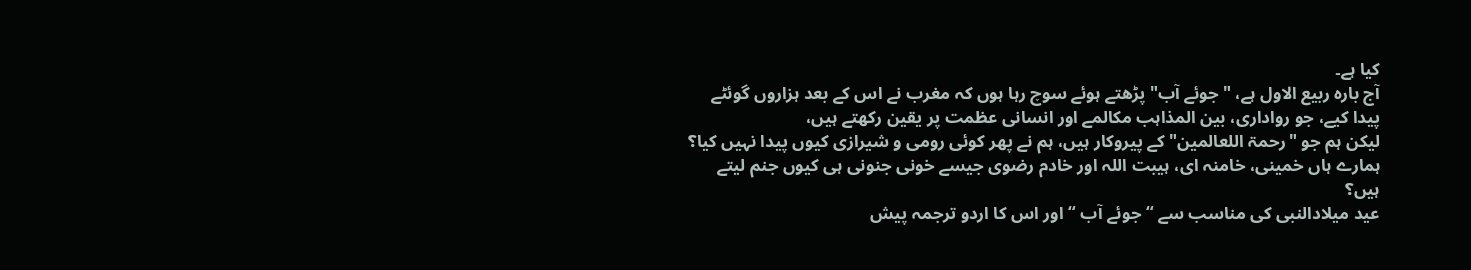کیا ہے۔
آج بارہ ربیع الاول ہے، "جوئے آب" پڑھتے ہوئے سوچ رہا ہوں کہ مغرب نے اس کے بعد ہزاروں گوئٹے پیدا کیے، جو رواداری، بین المذاہب مکالمے اور انسانی عظمت پر یقین رکھتے ہیں،
لیکن ہم جو "رحمۃ اللعالمین" کے پیروکار ہیں، ہم نے پھر کوئی رومی و شیرازی کیوں پیدا نہیں کیا؟
ہمارے ہاں خمینی، خامنہ ای، ہیبت اللہ اور خادم رضوی جیسے خونی جنونی ہی کیوں جنم لیتے ہیں؟
عید میلادالنبی کی مناسب سے “ جوئے آب “ اور اس کا اردو ترجمہ پیش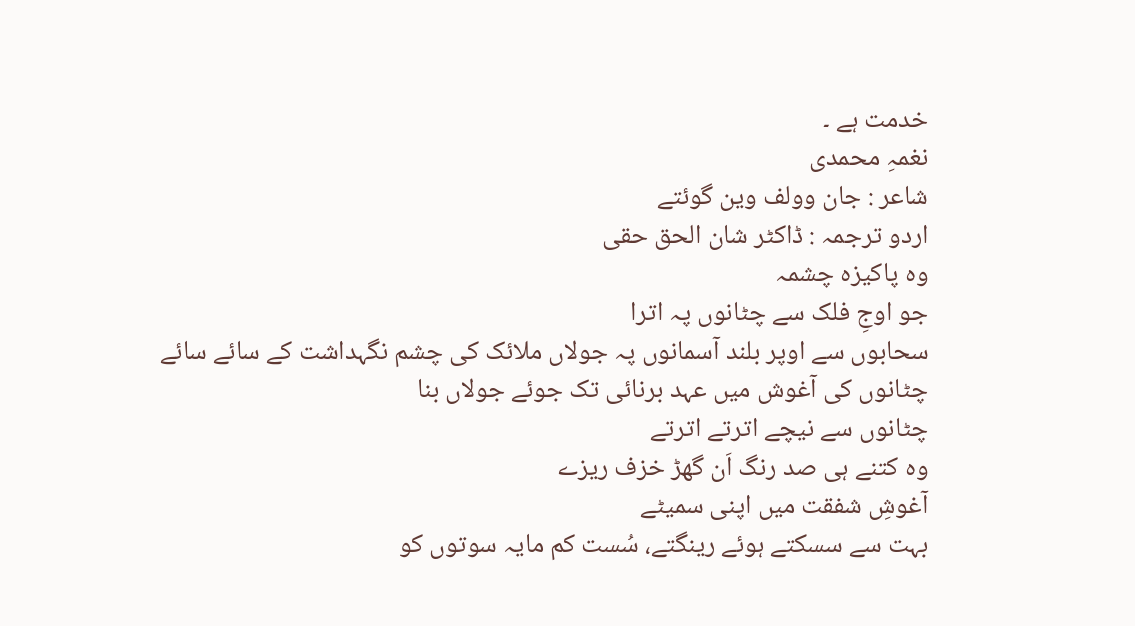خدمت ہے ۔
نغمہِ محمدی
شاعر : جان وولف وین گوئتے
اردو ترجمہ : ڈاکٹر شان الحق حقی
وہ پاکیزہ چشمہ
جو اوجِ فلک سے چٹانوں پہ اترا
سحابوں سے اوپر بلند آسمانوں پہ جولاں ملائک کی چشم نگہداشت کے سائے سائے
چٹانوں کی آغوش میں عہد برنائی تک جوئے جولاں بنا
چٹانوں سے نیچے اترتے اترتے
وہ کتنے ہی صد رنگ اَن گھڑ خزف ریزے
آغوشِ شفقت میں اپنی سمیٹے
بہت سے سسکتے ہوئے رینگتے، سُست کم مایہ سوتوں کو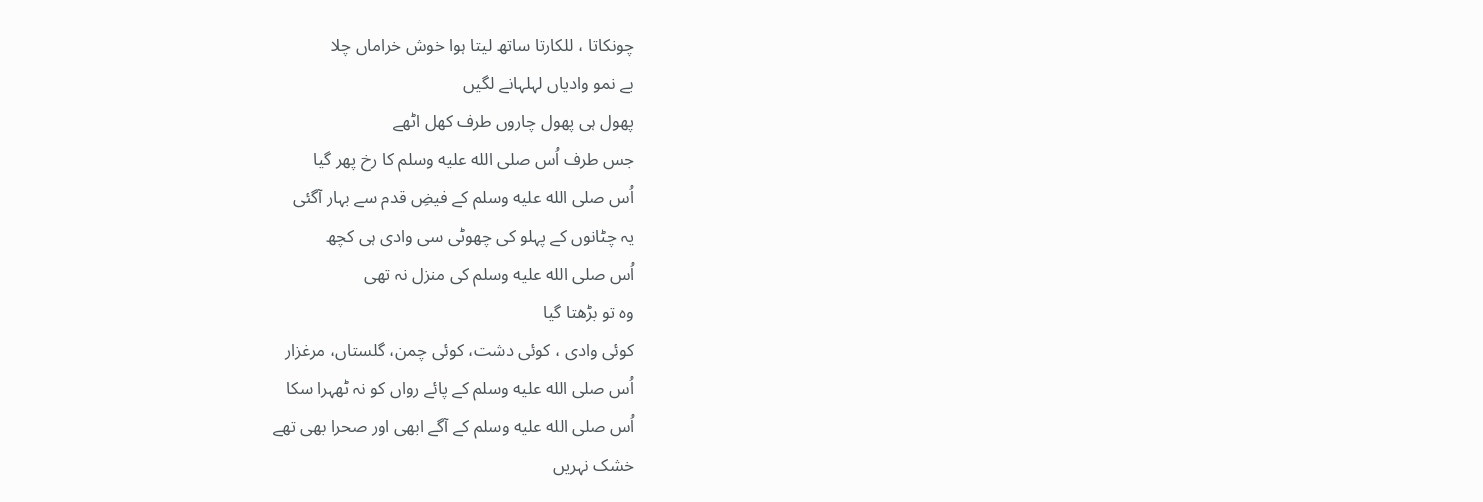چونکاتا ، للکارتا ساتھ لیتا ہوا خوش خراماں چلا
بے نمو وادیاں لہلہانے لگیں
پھول ہی پھول چاروں طرف کھل اٹھے
جس طرف اُس صلى الله عليه وسلم کا رخ پھر گیا
اُس صلى الله عليه وسلم کے فیضِ قدم سے بہار آگئی
یہ چٹانوں کے پہلو کی چھوٹی سی وادی ہی کچھ
اُس صلى الله عليه وسلم کی منزل نہ تھی
وہ تو بڑھتا گیا
کوئی وادی ، کوئی دشت، کوئی چمن، گلستاں، مرغزار
اُس صلى الله عليه وسلم کے پائے رواں کو نہ ٹھہرا سکا
اُس صلى الله عليه وسلم کے آگے ابھی اور صحرا بھی تھے
خشک نہريں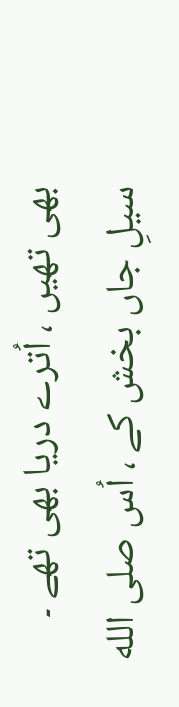بھی تھیں ، اُترے دریا بھی تھے ۔
سیلِ جاں بخش کے ، اُس صلى الله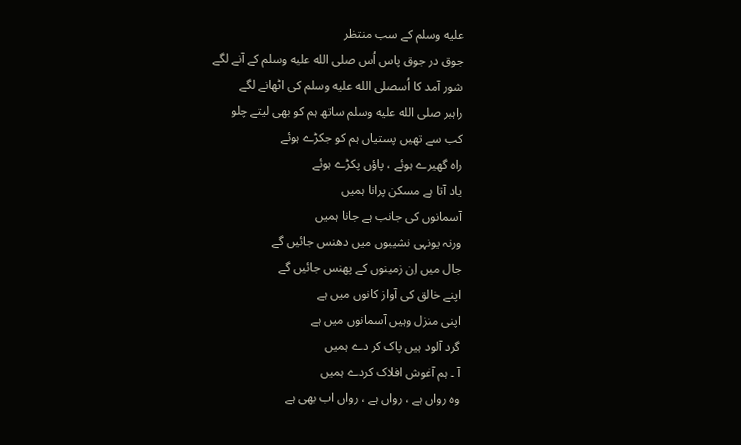عليه وسلم کے سب منتظر
جوق در جوق پاس اُس صلى الله عليه وسلم کے آنے لگے
شور آمد کا اُسصلى الله عليه وسلم کی اٹھانے لگے
راہبر صلى الله عليه وسلم ساتھ ہم کو بھی لیتے چلو
کب سے تھیں پستیاں ہم کو جکڑے ہوئے
راہ گھیرے ہوئے ، پاؤں پکڑے ہوئے
یاد آتا ہے مسکن پرانا ہمیں
آسمانوں کی جانب ہے جانا ہمیں
ورنہ یونہی نشیبوں میں دھنس جائیں گے
جال میں اِن زمینوں کے پھنس جائیں گے
اپنے خالق کی آواز کانوں میں ہے
اپنی منزل وہيں آسمانوں میں ہے
گرد آلود ہیں پاک کر دے ہمیں
آ ۔ ہم آغوش افلاک کردے ہمیں
وہ رواں ہے ، رواں ہے ، رواں اب بھی ہے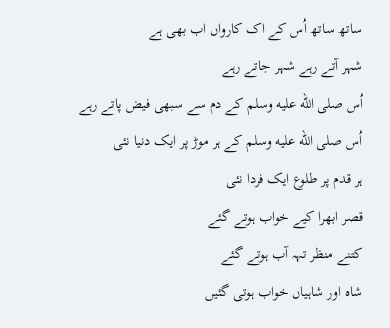ساتھ ساتھ اُس کے اک کارواں اب بھی ہے
شہر آتے رہے شہر جاتے رہے
اُس صلى الله عليه وسلم کے دم سے سبھی فیض پاتے رہے
اُس صلى الله عليه وسلم کے ہر موڑ پر ایک دنیا نئی
ہر قدم پر طلوع ایک فردا نئی
قصر ابھرا کيے خواب ہوتے گئے
کتنے منظر تہہ آب ہوتے گئے
شاہ اور شاہیاں خواب ہوتی گئیں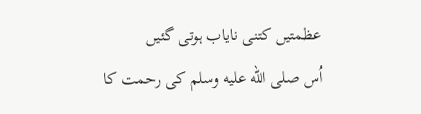عظمتیں کتنی نایاب ہوتی گئیں
اُس صلى الله عليه وسلم کی رحمت کا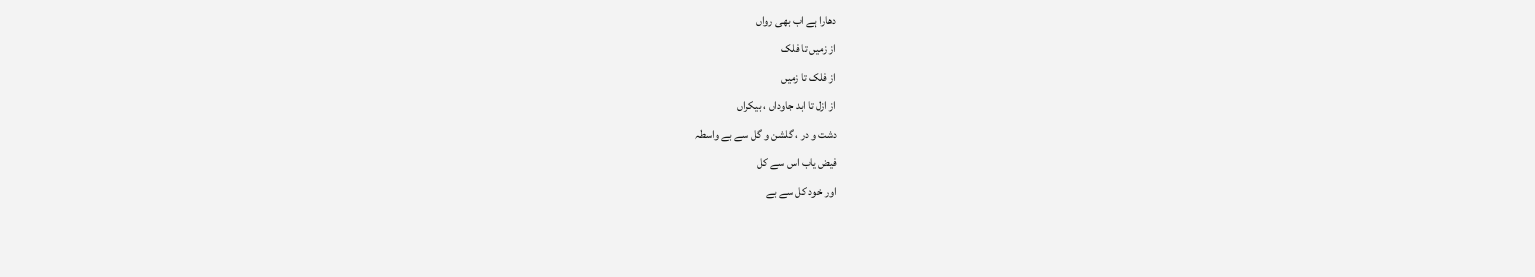دھارا ہے اب بھی رواں
از زمیں تا فلک
از فلک تا زمیں
از ازل تا ابد جاوداں ، بیکراں
دشت و در ، گلشن و گل سے بے واسطہ
فیض یاب اس سے کل
اور خود کل سے بے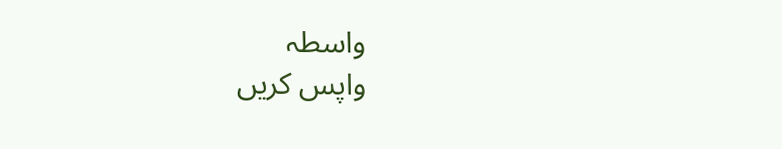واسطہ
واپس کریں